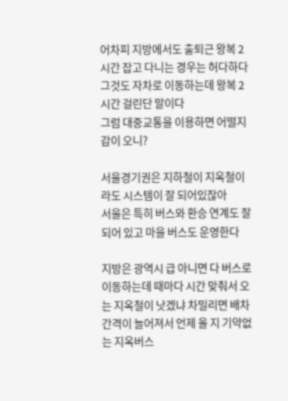어차피 지방에서도 출퇴근 왕복 2시간 잡고 다니는 경우는 허다하다
그것도 자차로 이동하는데 왕복 2시간 걸린단 말이다
그럼 대중교통을 이용하면 어떨지 감이 오니?

서울경기권은 지하철이 지옥철이라도 시스템이 잘 되어있잖아
서울은 특히 버스와 환승 연계도 잘 되어 있고 마을 버스도 운영한다

지방은 광역시 급 아니면 다 버스로 이동하는데 때마다 시간 맞춰서 오는 지옥철이 낫겠냐 차밀리면 배차 간격이 늘어져서 언제 올 지 기약없는 지옥버스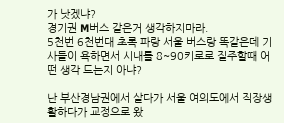가 낫겠냐?
경기권 M버스 같은거 생각하지마라.
5천번 6천번대 초록 파랑 서울 버스랑 똑같은데 기사들이 욕하면서 시내를 8~90키로로 질주할때 어떤 생각 드는지 아냐?

난 부산경남권에서 살다가 서울 여의도에서 직장생활하다가 교정으로 왔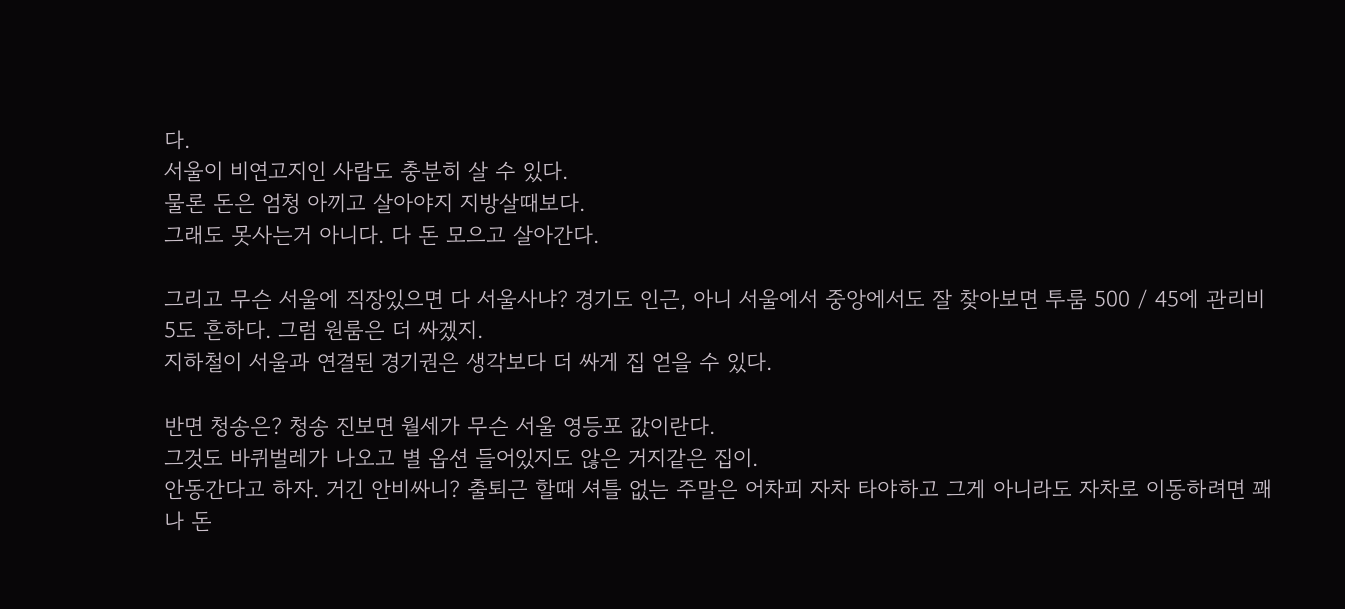다.
서울이 비연고지인 사람도 충분히 살 수 있다.
물론 돈은 엄청 아끼고 살아야지 지방살때보다.
그래도 못사는거 아니다. 다 돈 모으고 살아간다.

그리고 무슨 서울에 직장있으면 다 서울사냐? 경기도 인근, 아니 서울에서 중앙에서도 잘 찾아보면 투룸 500 / 45에 관리비 5도 흔하다. 그럼 원룸은 더 싸겠지.
지하철이 서울과 연결된 경기권은 생각보다 더 싸게 집 얻을 수 있다.

반면 청송은? 청송 진보면 월세가 무슨 서울 영등포 값이란다.
그것도 바퀴벌레가 나오고 별 옵션 들어있지도 않은 거지같은 집이.
안동간다고 하자. 거긴 안비싸니? 출퇴근 할때 셔틀 없는 주말은 어차피 자차 타야하고 그게 아니라도 자차로 이동하려면 꽤나 돈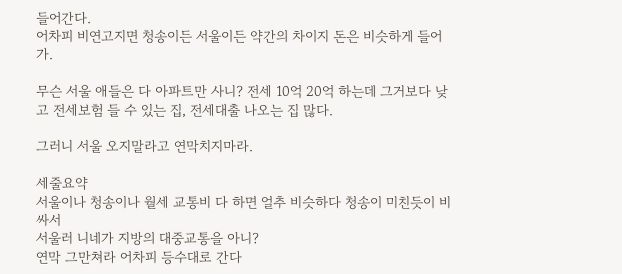들어간다.
어차피 비연고지면 청송이든 서울이든 약간의 차이지 돈은 비슷하게 들어가.

무슨 서울 애들은 다 아파트만 사니? 전세 10억 20억 하는데 그거보다 낮고 전세보험 들 수 있는 집, 전세대출 나오는 집 많다.

그러니 서울 오지말라고 연막치지마라.

세줄요약
서울이나 청송이나 월세 교통비 다 하면 얼추 비슷하다 청송이 미친듯이 비싸서
서울러 니네가 지방의 대중교통을 아니?
연막 그만쳐라 어차피 등수대로 간다